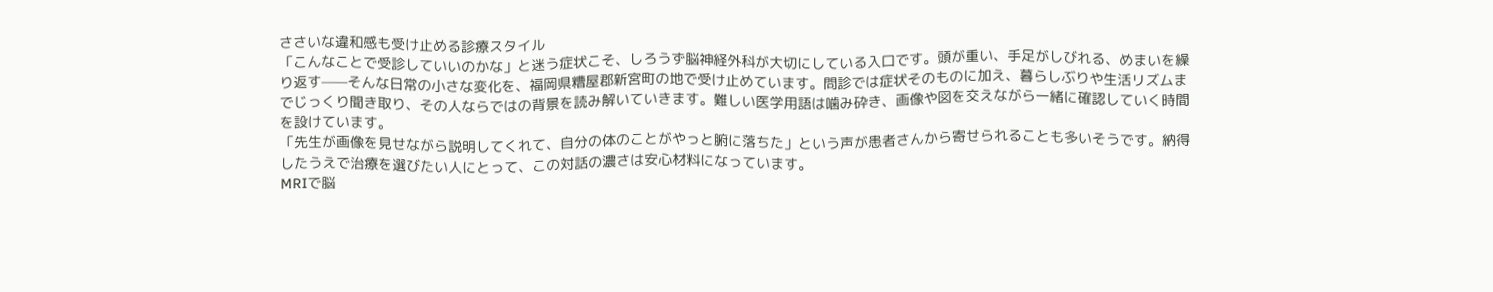ささいな違和感も受け止める診療スタイル
「こんなことで受診していいのかな」と迷う症状こそ、しろうず脳神経外科が大切にしている入口です。頭が重い、手足がしびれる、めまいを繰り返す——そんな日常の小さな変化を、福岡県糟屋郡新宮町の地で受け止めています。問診では症状そのものに加え、暮らしぶりや生活リズムまでじっくり聞き取り、その人ならではの背景を読み解いていきます。難しい医学用語は噛み砕き、画像や図を交えながら一緒に確認していく時間を設けています。
「先生が画像を見せながら説明してくれて、自分の体のことがやっと腑に落ちた」という声が患者さんから寄せられることも多いそうです。納得したうえで治療を選びたい人にとって、この対話の濃さは安心材料になっています。
MRIで脳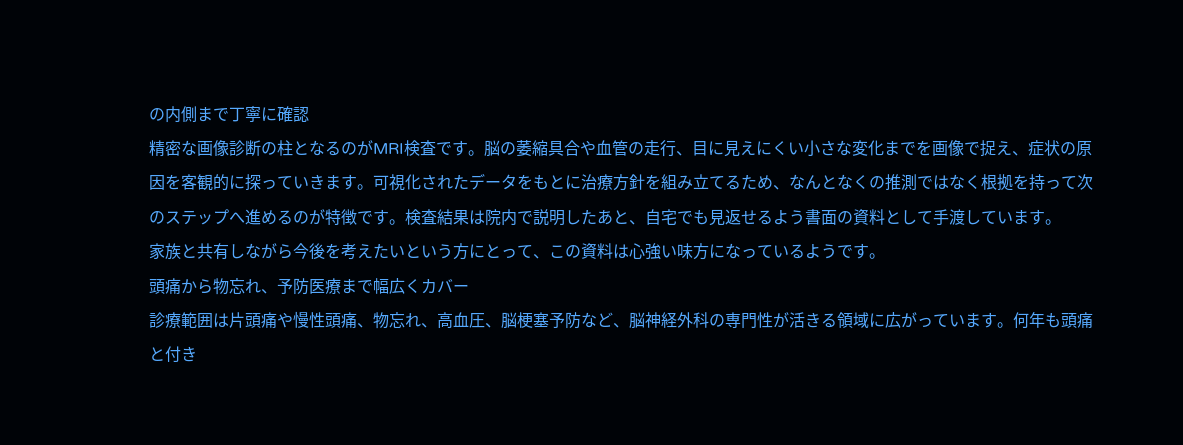の内側まで丁寧に確認
精密な画像診断の柱となるのがMRI検査です。脳の萎縮具合や血管の走行、目に見えにくい小さな変化までを画像で捉え、症状の原因を客観的に探っていきます。可視化されたデータをもとに治療方針を組み立てるため、なんとなくの推測ではなく根拠を持って次のステップへ進めるのが特徴です。検査結果は院内で説明したあと、自宅でも見返せるよう書面の資料として手渡しています。
家族と共有しながら今後を考えたいという方にとって、この資料は心強い味方になっているようです。
頭痛から物忘れ、予防医療まで幅広くカバー
診療範囲は片頭痛や慢性頭痛、物忘れ、高血圧、脳梗塞予防など、脳神経外科の専門性が活きる領域に広がっています。何年も頭痛と付き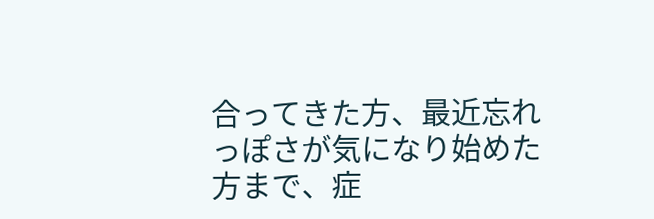合ってきた方、最近忘れっぽさが気になり始めた方まで、症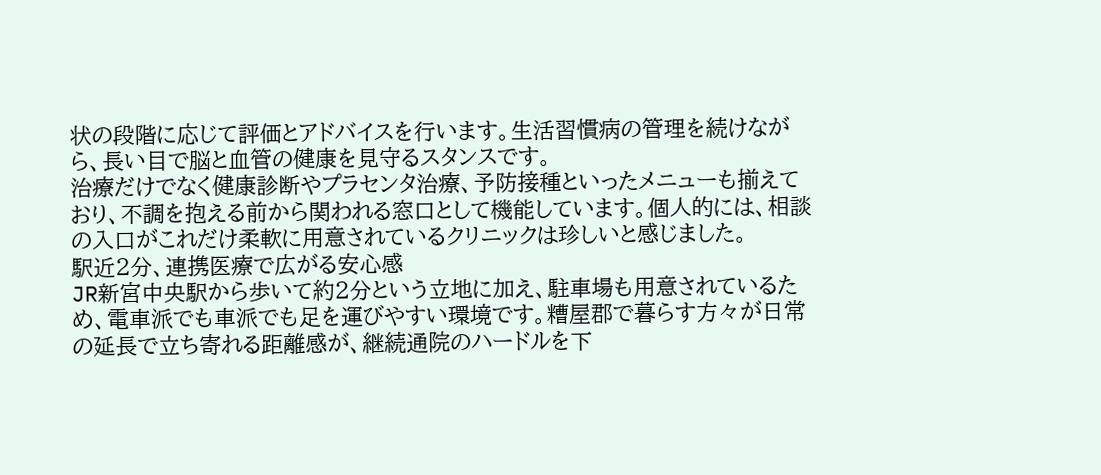状の段階に応じて評価とアドバイスを行います。生活習慣病の管理を続けながら、長い目で脳と血管の健康を見守るスタンスです。
治療だけでなく健康診断やプラセンタ治療、予防接種といったメニューも揃えており、不調を抱える前から関われる窓口として機能しています。個人的には、相談の入口がこれだけ柔軟に用意されているクリニックは珍しいと感じました。
駅近2分、連携医療で広がる安心感
JR新宮中央駅から歩いて約2分という立地に加え、駐車場も用意されているため、電車派でも車派でも足を運びやすい環境です。糟屋郡で暮らす方々が日常の延長で立ち寄れる距離感が、継続通院のハードルを下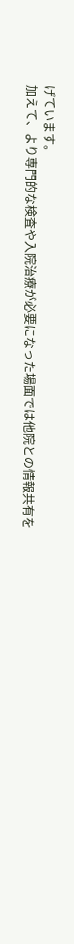げています。
加えて、より専門的な検査や入院治療が必要になった場面では他院との情報共有を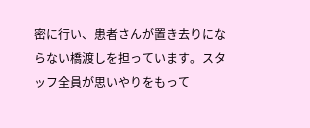密に行い、患者さんが置き去りにならない橋渡しを担っています。スタッフ全員が思いやりをもって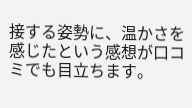接する姿勢に、温かさを感じたという感想が口コミでも目立ちます。